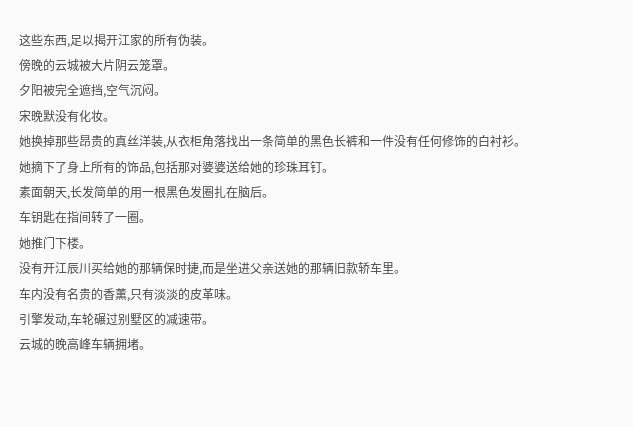这些东西,足以揭开江家的所有伪装。
傍晚的云城被大片阴云笼罩。
夕阳被完全遮挡,空气沉闷。
宋晚默没有化妆。
她换掉那些昂贵的真丝洋装,从衣柜角落找出一条简单的黑色长裤和一件没有任何修饰的白衬衫。
她摘下了身上所有的饰品,包括那对婆婆送给她的珍珠耳钉。
素面朝天,长发简单的用一根黑色发圈扎在脑后。
车钥匙在指间转了一圈。
她推门下楼。
没有开江辰川买给她的那辆保时捷,而是坐进父亲送她的那辆旧款轿车里。
车内没有名贵的香薰,只有淡淡的皮革味。
引擎发动,车轮碾过别墅区的减速带。
云城的晚高峰车辆拥堵。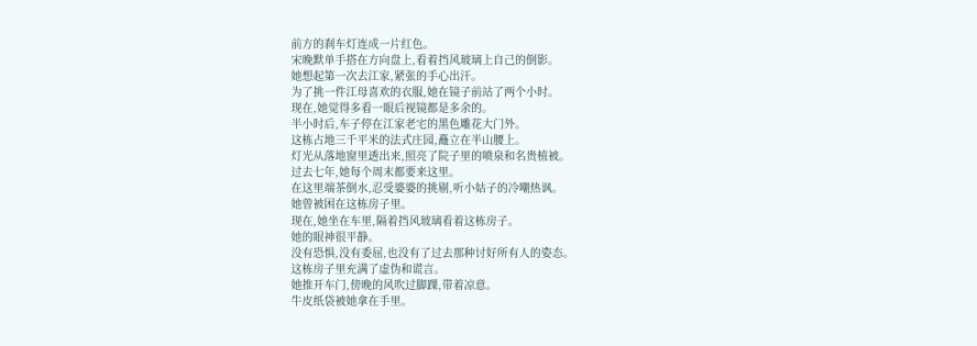前方的刹车灯连成一片红色。
宋晚默单手搭在方向盘上,看着挡风玻璃上自己的倒影。
她想起第一次去江家,紧张的手心出汗。
为了挑一件江母喜欢的衣服,她在镜子前站了两个小时。
现在,她觉得多看一眼后视镜都是多余的。
半小时后,车子停在江家老宅的黑色雕花大门外。
这栋占地三千平米的法式庄园,矗立在半山腰上。
灯光从落地窗里透出来,照亮了院子里的喷泉和名贵植被。
过去七年,她每个周末都要来这里。
在这里端茶倒水,忍受婆婆的挑剔,听小姑子的冷嘲热讽。
她曾被困在这栋房子里。
现在,她坐在车里,隔着挡风玻璃看着这栋房子。
她的眼神很平静。
没有恐惧,没有委屈,也没有了过去那种讨好所有人的姿态。
这栋房子里充满了虚伪和谎言。
她推开车门,傍晚的风吹过脚踝,带着凉意。
牛皮纸袋被她拿在手里。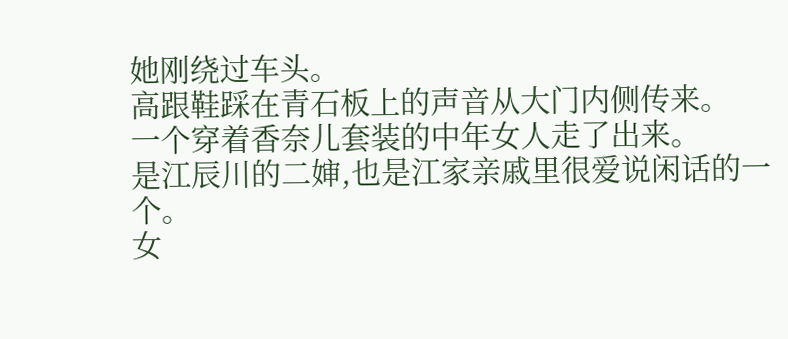她刚绕过车头。
高跟鞋踩在青石板上的声音从大门内侧传来。
一个穿着香奈儿套装的中年女人走了出来。
是江辰川的二婶,也是江家亲戚里很爱说闲话的一个。
女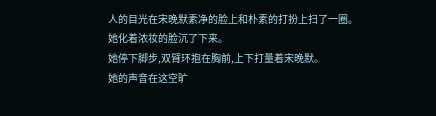人的目光在宋晚默素净的脸上和朴素的打扮上扫了一圈。
她化着浓妆的脸沉了下来。
她停下脚步,双臂环抱在胸前,上下打量着宋晚默。
她的声音在这空旷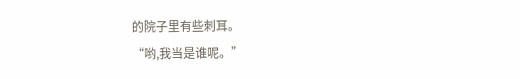的院子里有些刺耳。
“哟,我当是谁呢。”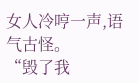女人冷哼一声,语气古怪。
“毁了我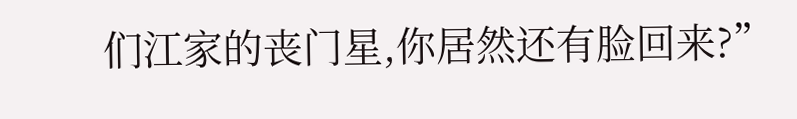们江家的丧门星,你居然还有脸回来?”